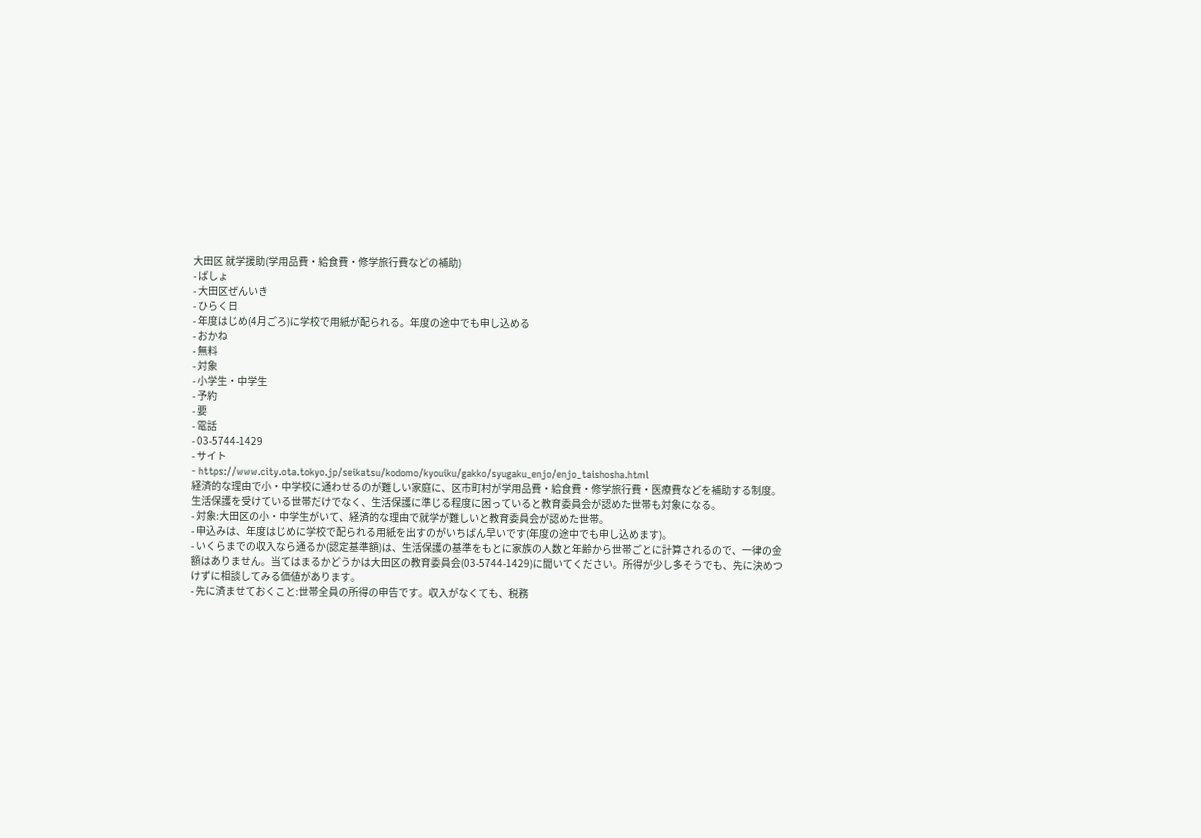大田区 就学援助(学用品費・給食費・修学旅行費などの補助)
- ばしょ
- 大田区ぜんいき
- ひらく日
- 年度はじめ(4月ごろ)に学校で用紙が配られる。年度の途中でも申し込める
- おかね
- 無料
- 対象
- 小学生・中学生
- 予約
- 要
- 電話
- 03-5744-1429
- サイト
- https://www.city.ota.tokyo.jp/seikatsu/kodomo/kyouiku/gakko/syugaku_enjo/enjo_taishosha.html
経済的な理由で小・中学校に通わせるのが難しい家庭に、区市町村が学用品費・給食費・修学旅行費・医療費などを補助する制度。生活保護を受けている世帯だけでなく、生活保護に準じる程度に困っていると教育委員会が認めた世帯も対象になる。
- 対象:大田区の小・中学生がいて、経済的な理由で就学が難しいと教育委員会が認めた世帯。
- 申込みは、年度はじめに学校で配られる用紙を出すのがいちばん早いです(年度の途中でも申し込めます)。
- いくらまでの収入なら通るか(認定基準額)は、生活保護の基準をもとに家族の人数と年齢から世帯ごとに計算されるので、一律の金額はありません。当てはまるかどうかは大田区の教育委員会(03-5744-1429)に聞いてください。所得が少し多そうでも、先に決めつけずに相談してみる価値があります。
- 先に済ませておくこと:世帯全員の所得の申告です。収入がなくても、税務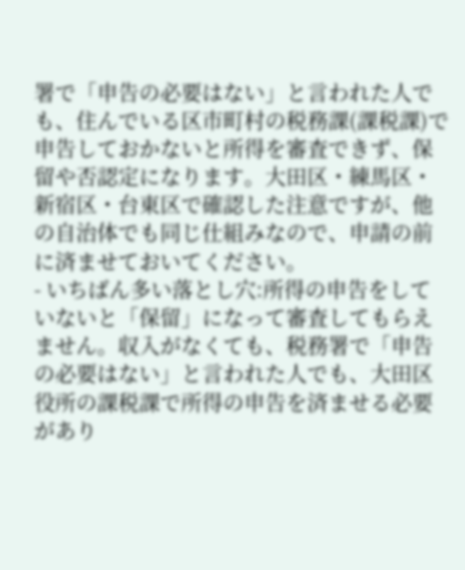署で「申告の必要はない」と言われた人でも、住んでいる区市町村の税務課(課税課)で申告しておかないと所得を審査できず、保留や否認定になります。大田区・練馬区・新宿区・台東区で確認した注意ですが、他の自治体でも同じ仕組みなので、申請の前に済ませておいてください。
- いちばん多い落とし穴:所得の申告をしていないと「保留」になって審査してもらえません。収入がなくても、税務署で「申告の必要はない」と言われた人でも、大田区役所の課税課で所得の申告を済ませる必要があり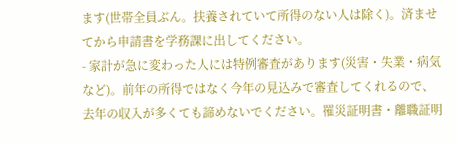ます(世帯全員ぶん。扶養されていて所得のない人は除く)。済ませてから申請書を学務課に出してください。
- 家計が急に変わった人には特例審査があります(災害・失業・病気など)。前年の所得ではなく今年の見込みで審査してくれるので、去年の収入が多くても諦めないでください。罹災証明書・離職証明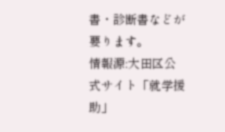書・診断書などが要ります。
情報源:大田区公式サイト「就学援助」